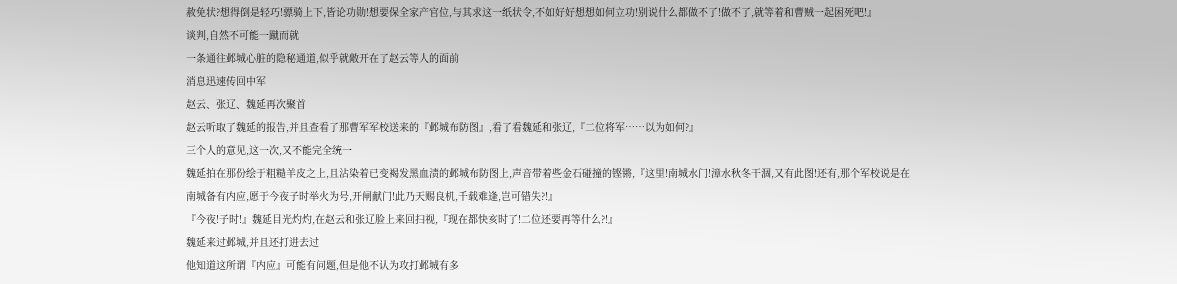赦免状?想得倒是轻巧!骠骑上下,皆论功勋!想要保全家产官位,与其求这一纸状令,不如好好想想如何立功!别说什么都做不了!做不了,就等着和曹贼一起困死吧!』
谈判,自然不可能一蹴而就
一条通往邺城心脏的隐秘通道,似乎就敞开在了赵云等人的面前
消息迅速传回中军
赵云、张辽、魏延再次聚首
赵云听取了魏延的报告,并且查看了那曹军军校送来的『邺城布防图』,看了看魏延和张辽,『二位将军……以为如何?』
三个人的意见,这一次,又不能完全统一
魏延拍在那份绘于粗糙羊皮之上,且沾染着已变褐发黑血渍的邺城布防图上,声音带着些金石碰撞的铿锵,『这里!南城水门!漳水秋冬干涸,又有此图!还有,那个军校说是在南城备有内应,愿于今夜子时举火为号,开闸献门!此乃天赐良机,千载难逢,岂可错失?!』
『今夜!子时!』魏延目光灼灼,在赵云和张辽脸上来回扫视,『现在都快亥时了!二位还要再等什么?!』
魏延来过邺城,并且还打进去过
他知道这所谓『内应』可能有问题,但是他不认为攻打邺城有多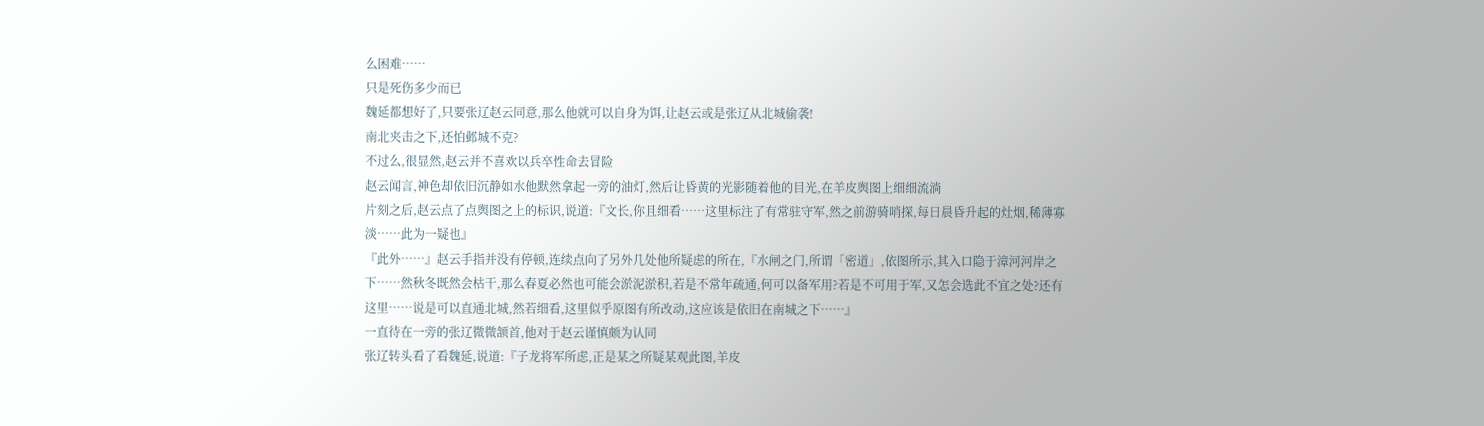么困难……
只是死伤多少而已
魏延都想好了,只要张辽赵云同意,那么他就可以自身为饵,让赵云或是张辽从北城偷袭!
南北夹击之下,还怕邺城不克?
不过么,很显然,赵云并不喜欢以兵卒性命去冒险
赵云闻言,神色却依旧沉静如水他默然拿起一旁的油灯,然后让昏黄的光影随着他的目光,在羊皮舆图上细细流淌
片刻之后,赵云点了点舆图之上的标识,说道:『文长,你且细看……这里标注了有常驻守军,然之前游骑哨探,每日晨昏升起的灶烟,稀薄寡淡……此为一疑也』
『此外……』赵云手指并没有停顿,连续点向了另外几处他所疑虑的所在,『水闸之门,所谓「密道」,依图所示,其入口隐于漳河河岸之下……然秋冬既然会枯干,那么春夏必然也可能会淤泥淤积,若是不常年疏通,何可以备军用?若是不可用于军,又怎会选此不宜之处?还有这里……说是可以直通北城,然若细看,这里似乎原图有所改动,这应该是依旧在南城之下……』
一直待在一旁的张辽微微颔首,他对于赵云谨慎颇为认同
张辽转头看了看魏延,说道:『子龙将军所虑,正是某之所疑某观此图,羊皮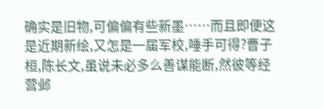确实是旧物,可偏偏有些新墨……而且即便这是近期新绘,又怎是一届军校,唾手可得?曹子桓,陈长文,虽说未必多么善谋能断,然彼等经营邺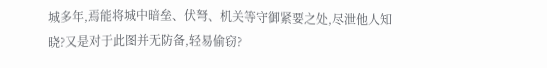城多年,焉能将城中暗垒、伏弩、机关等守御紧要之处,尽泄他人知晓?又是对于此图并无防备,轻易偷窃?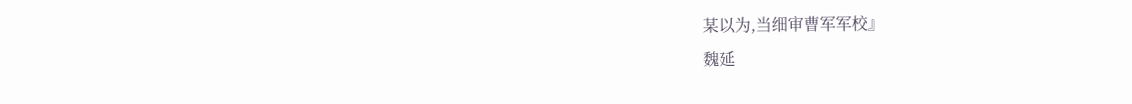某以为,当细审曹军军校』
魏延